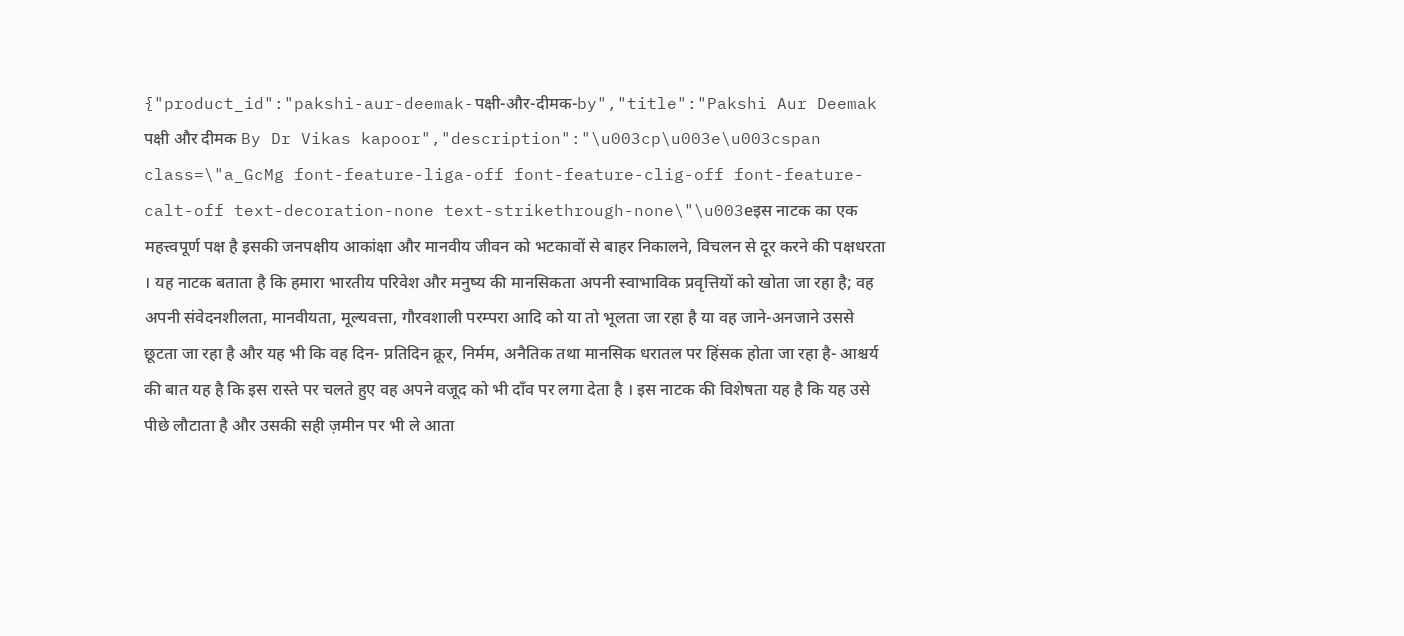{"product_id":"pakshi-aur-deemak-पक्षी-और-दीमक-by","title":"Pakshi Aur Deemak  पक्षी और दीमक By Dr Vikas kapoor","description":"\u003cp\u003e\u003cspan class=\"a_GcMg font-feature-liga-off font-feature-clig-off font-feature-calt-off text-decoration-none text-strikethrough-none\"\u003eइस नाटक का एक महत्त्वपूर्ण पक्ष है इसकी जनपक्षीय आकांक्षा और मानवीय जीवन को भटकावों से बाहर निकालने, विचलन से दूर करने की पक्षधरता । यह नाटक बताता है कि हमारा भारतीय परिवेश और मनुष्य की मानसिकता अपनी स्वाभाविक प्रवृत्तियों को खोता जा रहा है; वह अपनी संवेदनशीलता, मानवीयता, मूल्यवत्ता, गौरवशाली परम्परा आदि को या तो भूलता जा रहा है या वह जाने-अनजाने उससे छूटता जा रहा है और यह भी कि वह दिन- प्रतिदिन क्रूर, निर्मम, अनैतिक तथा मानसिक धरातल पर हिंसक होता जा रहा है- आश्चर्य की बात यह है कि इस रास्ते पर चलते हुए वह अपने वजूद को भी दाँव पर लगा देता है । इस नाटक की विशेषता यह है कि यह उसे पीछे लौटाता है और उसकी सही ज़मीन पर भी ले आता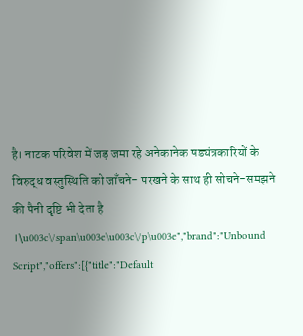है। नाटक परिवेश में जड़ जमा रहे अनेकानेक षड्यंत्रकारियों के विरुद्ध वस्तुस्थिति को जाँचने- परखने के साथ ही सोचने-समझने की पैनी दृष्टि भी देता है ।\u003c\/span\u003e\u003c\/p\u003e","brand":"Unbound Script","offers":[{"title":"Default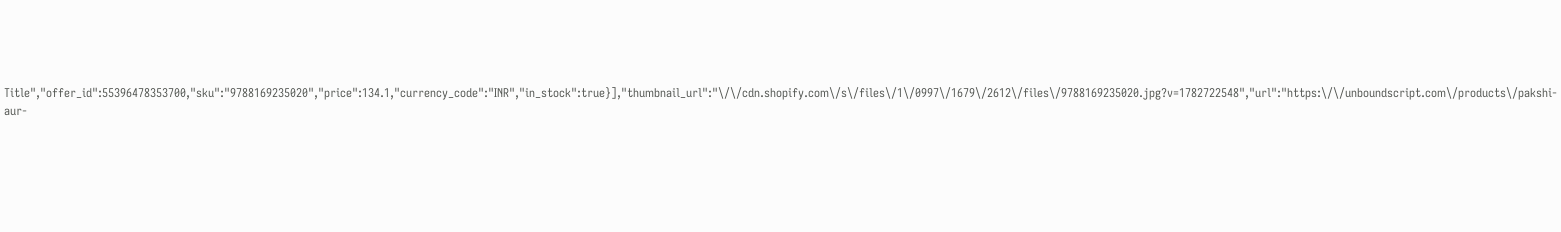Title","offer_id":55396478353700,"sku":"9788169235020","price":134.1,"currency_code":"INR","in_stock":true}],"thumbnail_url":"\/\/cdn.shopify.com\/s\/files\/1\/0997\/1679\/2612\/files\/9788169235020.jpg?v=1782722548","url":"https:\/\/unboundscript.com\/products\/pakshi-aur-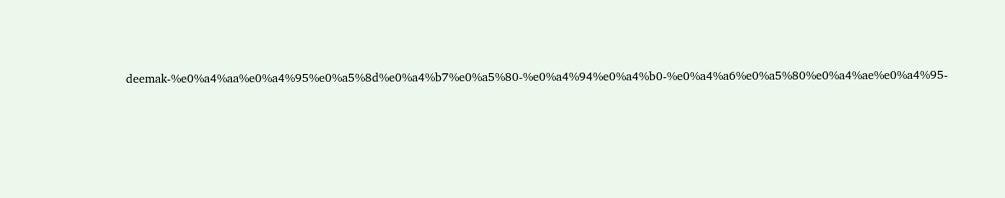deemak-%e0%a4%aa%e0%a4%95%e0%a5%8d%e0%a4%b7%e0%a5%80-%e0%a4%94%e0%a4%b0-%e0%a4%a6%e0%a5%80%e0%a4%ae%e0%a4%95-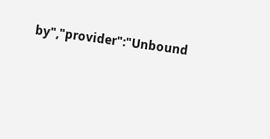by","provider":"Unbound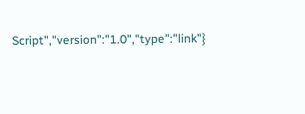Script","version":"1.0","type":"link"}